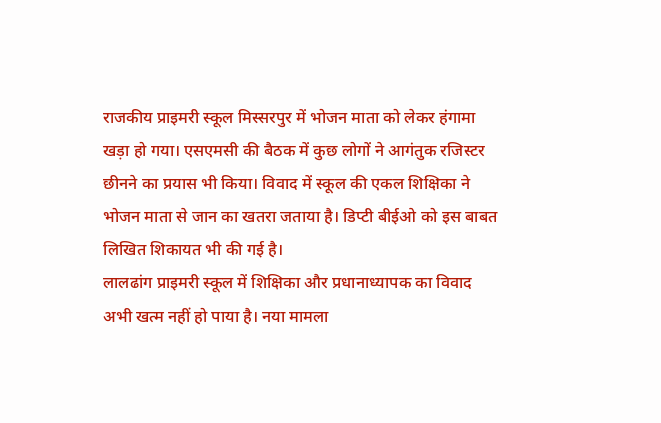राजकीय प्राइमरी स्कूल मिस्सरपुर में भोजन माता को लेकर हंगामा खड़ा हो गया। एसएमसी की बैठक में कुछ लोगों ने आगंतुक रजिस्टर छीनने का प्रयास भी किया। विवाद में स्कूल की एकल शिक्षिका ने भोजन माता से जान का खतरा जताया है। डिप्टी बीईओ को इस बाबत लिखित शिकायत भी की गई है।
लालढांग प्राइमरी स्कूल में शिक्षिका और प्रधानाध्यापक का विवाद अभी खत्म नहीं हो पाया है। नया मामला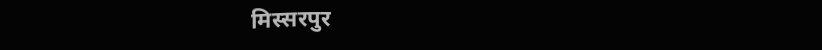मिस्सरपुर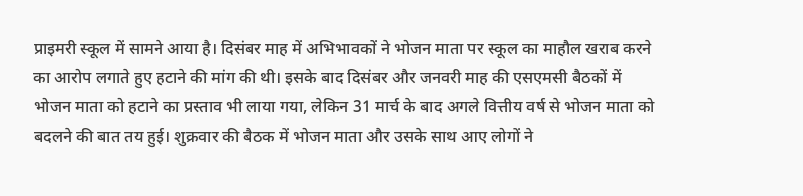प्राइमरी स्कूल में सामने आया है। दिसंबर माह में अभिभावकों ने भोजन माता पर स्कूल का माहौल खराब करने का आरोप लगाते हुए हटाने की मांग की थी। इसके बाद दिसंबर और जनवरी माह की एसएमसी बैठकों में भोजन माता को हटाने का प्रस्ताव भी लाया गया, लेकिन 31 मार्च के बाद अगले वित्तीय वर्ष से भोजन माता को बदलने की बात तय हुई। शुक्रवार की बैठक में भोजन माता और उसके साथ आए लोगों ने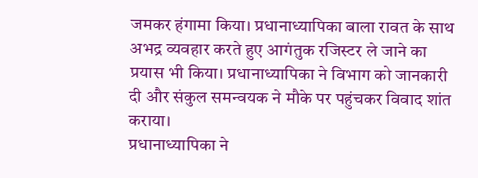जमकर हंगामा किया। प्रधानाध्यापिका बाला रावत के साथ अभद्र व्यवहार करते हुए आगंतुक रजिस्टर ले जाने का प्रयास भी किया। प्रधानाध्यापिका ने विभाग को जानकारी दी और संकुल समन्वयक ने मौके पर पहुंचकर विवाद शांत कराया।
प्रधानाध्यापिका ने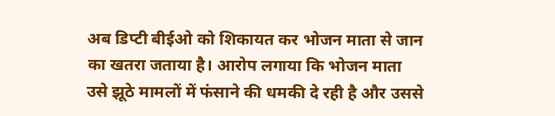अब डिप्टी बीईओ को शिकायत कर भोजन माता से जान का खतरा जताया है। आरोप लगाया कि भोजन माता उसे झूठे मामलों में फंसाने की धमकी दे रही है और उससे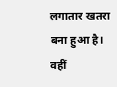लगातार खतरा बना हुआ है। वहीं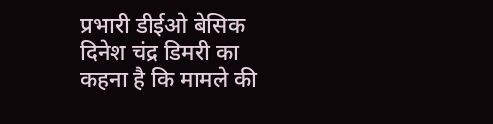प्रभारी डीईओ बेसिक दिनेश चंद्र डिमरी का कहना है कि मामले की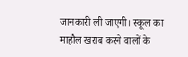जानकारी ली जाएगी। स्कूल का माहौल खराब करने वालों के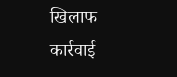खिलाफ कार्रवाई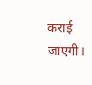कराई जाएगी।